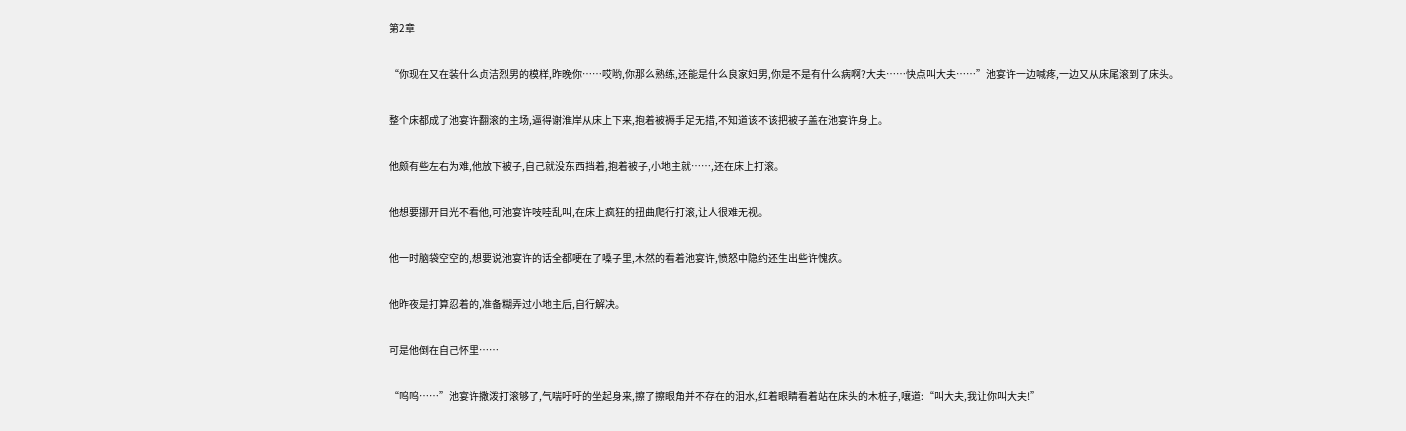第2章

“你现在又在装什么贞洁烈男的模样,昨晚你……哎哟,你那么熟练,还能是什么良家妇男,你是不是有什么病啊?大夫……快点叫大夫……”池宴许一边喊疼,一边又从床尾滚到了床头。

整个床都成了池宴许翻滚的主场,逼得谢淮岸从床上下来,抱着被褥手足无措,不知道该不该把被子盖在池宴许身上。

他颇有些左右为难,他放下被子,自己就没东西挡着,抱着被子,小地主就……,还在床上打滚。

他想要挪开目光不看他,可池宴许吱哇乱叫,在床上疯狂的扭曲爬行打滚,让人很难无视。

他一时脑袋空空的,想要说池宴许的话全都哽在了嗓子里,木然的看着池宴许,愤怒中隐约还生出些许愧疚。

他昨夜是打算忍着的,准备糊弄过小地主后,自行解决。

可是他倒在自己怀里……

“呜呜……”池宴许撒泼打滚够了,气喘吁吁的坐起身来,擦了擦眼角并不存在的泪水,红着眼睛看着站在床头的木桩子,嚷道:“叫大夫,我让你叫大夫!”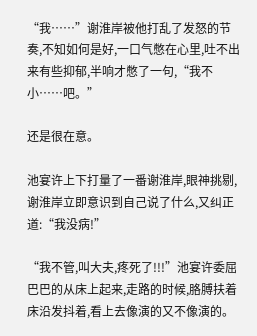“我……”谢淮岸被他打乱了发怒的节奏,不知如何是好,一口气憋在心里,吐不出来有些抑郁,半响才憋了一句,“我不小……吧。”

还是很在意。

池宴许上下打量了一番谢淮岸,眼神挑剔,谢淮岸立即意识到自己说了什么,又纠正道:“我没病!”

“我不管,叫大夫,疼死了!!!”池宴许委屈巴巴的从床上起来,走路的时候,胳膊扶着床沿发抖着,看上去像演的又不像演的。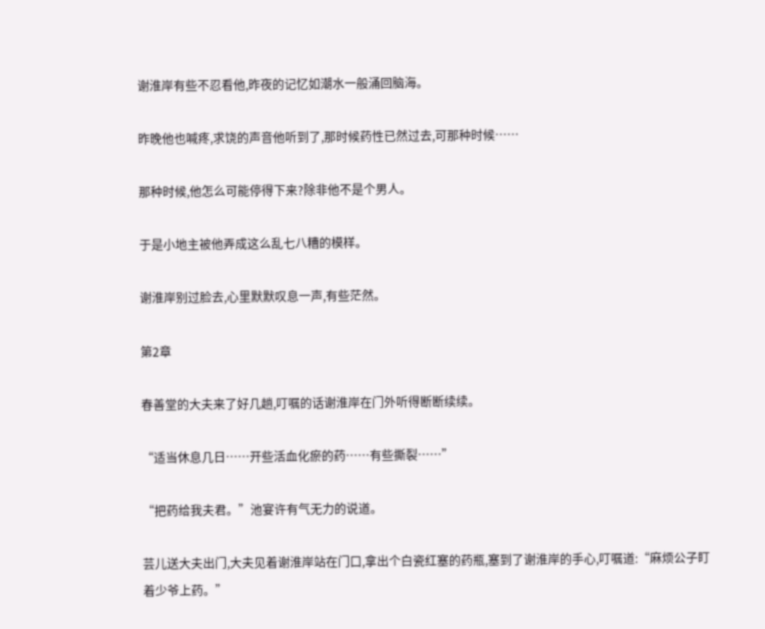谢淮岸有些不忍看他,昨夜的记忆如潮水一般涌回脑海。

昨晚他也喊疼,求饶的声音他听到了,那时候药性已然过去,可那种时候……

那种时候,他怎么可能停得下来?除非他不是个男人。

于是小地主被他弄成这么乱七八糟的模样。

谢淮岸别过脸去,心里默默叹息一声,有些茫然。

第2章

春善堂的大夫来了好几趟,叮嘱的话谢淮岸在门外听得断断续续。

“适当休息几日……开些活血化瘀的药……有些撕裂……”

“把药给我夫君。”池宴许有气无力的说道。

芸儿送大夫出门,大夫见着谢淮岸站在门口,拿出个白瓷红塞的药瓶,塞到了谢淮岸的手心,叮嘱道:“麻烦公子盯着少爷上药。”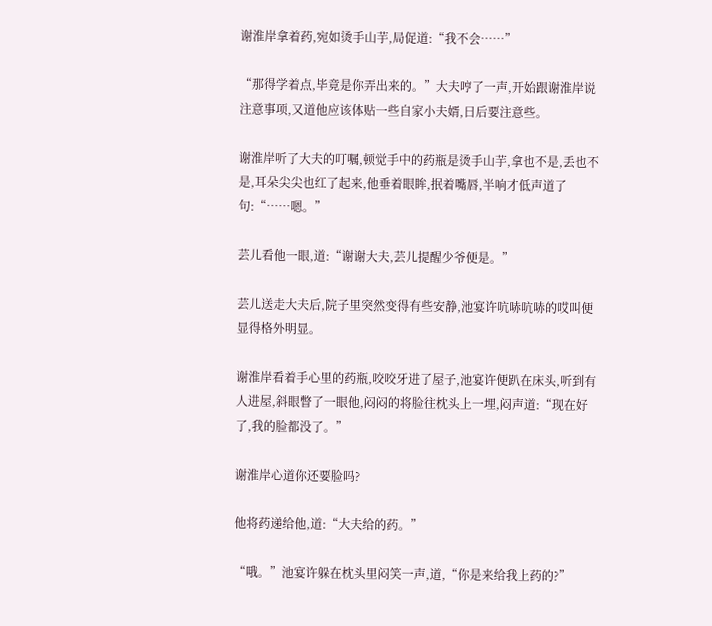谢淮岸拿着药,宛如烫手山芋,局促道:“我不会……”

“那得学着点,毕竟是你弄出来的。”大夫哼了一声,开始跟谢淮岸说注意事项,又道他应该体贴一些自家小夫婿,日后要注意些。

谢淮岸听了大夫的叮嘱,顿觉手中的药瓶是烫手山芋,拿也不是,丢也不是,耳朵尖尖也红了起来,他垂着眼眸,抿着嘴唇,半响才低声道了句:“……嗯。”

芸儿看他一眼,道:“谢谢大夫,芸儿提醒少爷便是。”

芸儿送走大夫后,院子里突然变得有些安静,池宴许吭哧吭哧的哎叫便显得格外明显。

谢淮岸看着手心里的药瓶,咬咬牙进了屋子,池宴许便趴在床头,听到有人进屋,斜眼瞥了一眼他,闷闷的将脸往枕头上一埋,闷声道:“现在好了,我的脸都没了。”

谢淮岸心道你还要脸吗?

他将药递给他,道:“大夫给的药。”

“哦。”池宴许躲在枕头里闷笑一声,道,“你是来给我上药的?”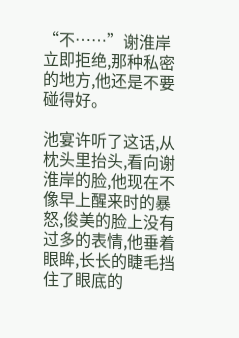“不……”谢淮岸立即拒绝,那种私密的地方,他还是不要碰得好。

池宴许听了这话,从枕头里抬头,看向谢淮岸的脸,他现在不像早上醒来时的暴怒,俊美的脸上没有过多的表情,他垂着眼眸,长长的睫毛挡住了眼底的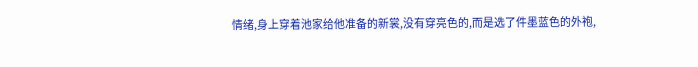情绪,身上穿着池家给他准备的新裳,没有穿亮色的,而是选了件墨蓝色的外袍,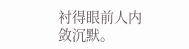衬得眼前人内敛沉默。